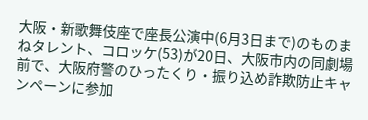大阪・新歌舞伎座で座長公演中(6月3日まで)のものまねタレント、コロッケ(53)が20日、大阪市内の同劇場前で、大阪府警のひったくり・振り込め詐欺防止キャンペーンに参加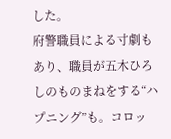した。
府警職員による寸劇もあり、職員が五木ひろしのものまねをする“ハプニング”も。コロッ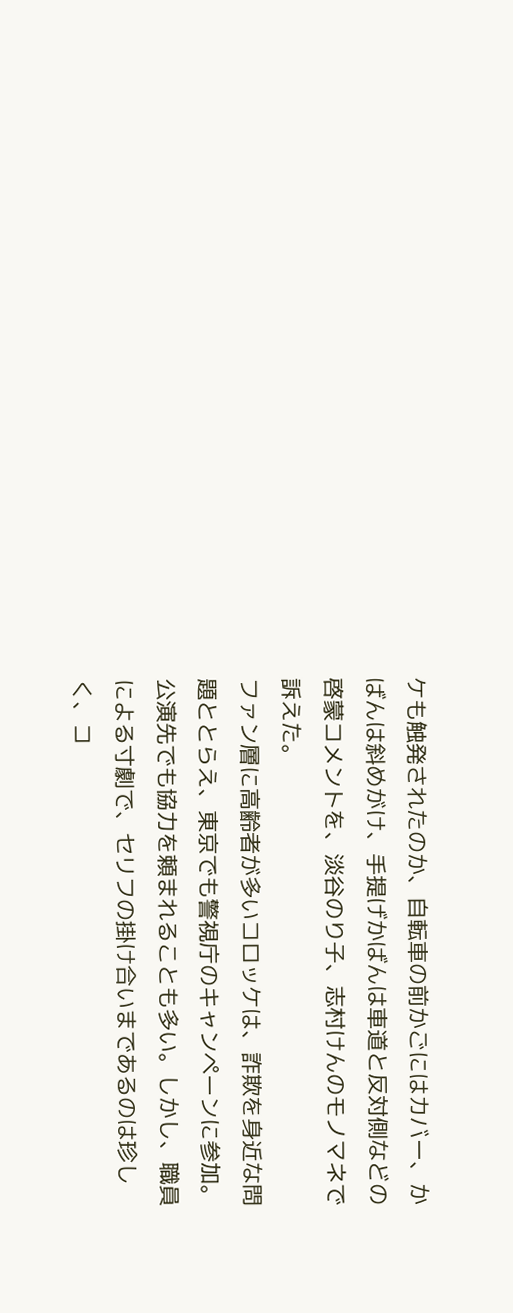ケも触発されたのか、自転車の前かごにはカバー、かばんは斜めがけ、手提げかばんは車道と反対側などの啓蒙コメントを、淡谷のり子、志村けんのモノマネで訴えた。
ファン層に高齢者が多いコロッケは、詐欺を身近な問題ととらえ、東京でも警視庁のキャンペーンに参加。公演先でも協力を頼まれることも多い。しかし、職員による寸劇で、セリフの掛け合いまであるのは珍しく、コ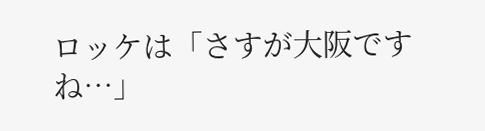ロッケは「さすが大阪ですね…」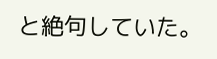と絶句していた。